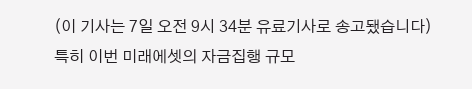(이 기사는 7일 오전 9시 34분 유료기사로 송고됐습니다)
특히 이번 미래에셋의 자금집행 규모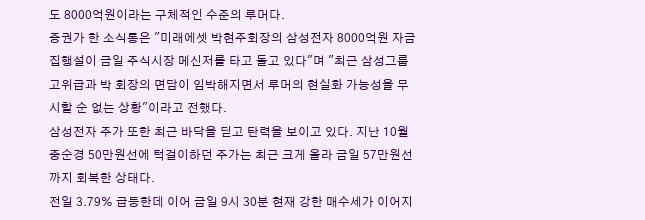도 8000억원이라는 구체적인 수준의 루머다.
증권가 한 소식통은 "미래에셋 박현주회장의 삼성전자 8000억원 자금 집행설이 금일 주식시장 메신저를 타고 돌고 있다"며 "최근 삼성그룹 고위급과 박 회장의 면담이 임박해지면서 루머의 현실화 가능성을 무시할 순 없는 상황"이라고 전했다.
삼성전자 주가 또한 최근 바닥을 딛고 탄력을 보이고 있다. 지난 10월 중순경 50만원선에 턱걸이하던 주가는 최근 크게 올라 금일 57만원선까지 회복한 상태다.
전일 3.79% 급등한데 이어 금일 9시 30분 현재 강한 매수세가 이어지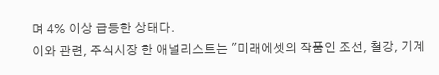며 4% 이상 급등한 상태다.
이와 관련, 주식시장 한 애널리스트는 "미래에셋의 작품인 조선, 철강, 기계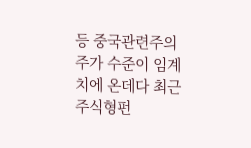등 중국관련주의 주가 수준이 임계치에 온데다 최근 주식형펀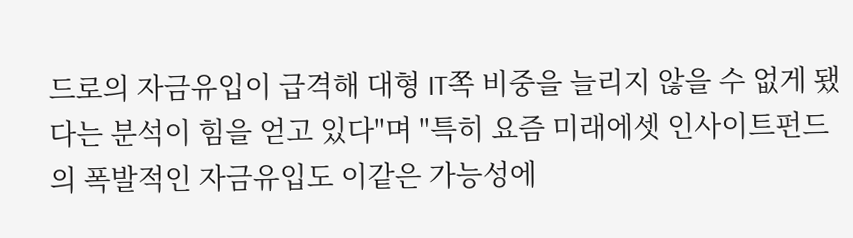드로의 자금유입이 급격해 대형 IT쪽 비중을 늘리지 않을 수 없게 됐다는 분석이 힘을 얻고 있다"며 "특히 요즘 미래에셋 인사이트펀드의 폭발적인 자금유입도 이같은 가능성에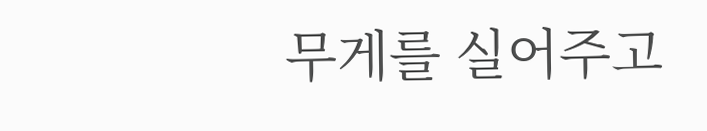무게를 실어주고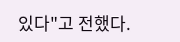있다"고 전했다.